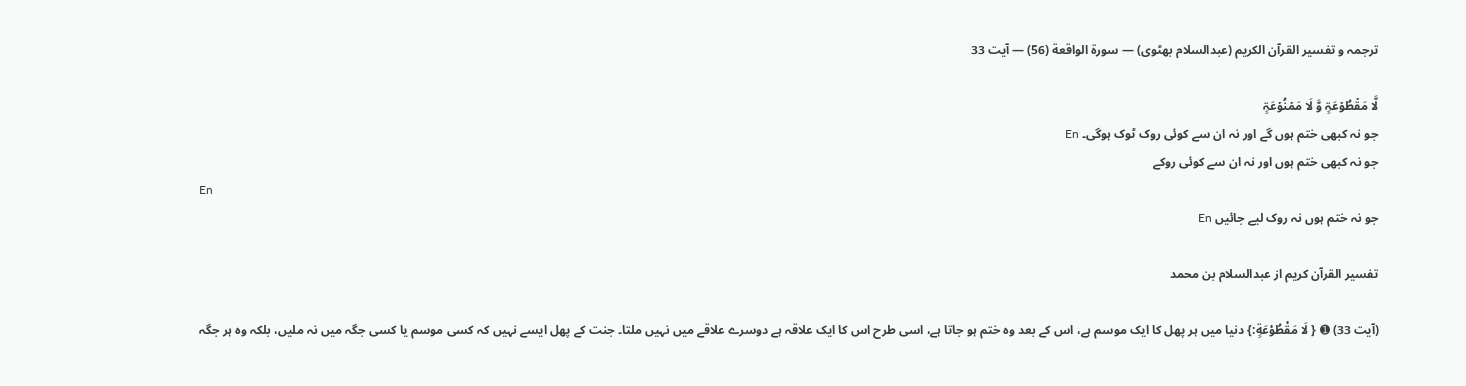ترجمہ و تفسیر القرآن الکریم (عبدالسلام بھٹوی) — سورۃ الواقعة (56) — آیت 33

لَّا مَقۡطُوۡعَۃٍ وَّ لَا مَمۡنُوۡعَۃٍ
جو نہ کبھی ختم ہوں گے اور نہ ان سے کوئی روک ٹوک ہوگی۔ En
جو نہ کبھی ختم ہوں اور نہ ان سے کوئی روکے
En
جو نہ ختم ہوں نہ روک لیے جائیں En

تفسیر القرآن کریم از عبدالسلام بن محمد

(آیت 33) ➊ { لَا مَقْطُوْعَةٍ:} دنیا میں ہر پھل کا ایک موسم ہے، اس کے بعد وہ ختم ہو جاتا ہے، اسی طرح اس کا ایک علاقہ ہے دوسرے علاقے میں نہیں ملتا۔ جنت کے پھل ایسے نہیں کہ کسی موسم یا کسی جگہ میں نہ ملیں، بلکہ وہ ہر جگہ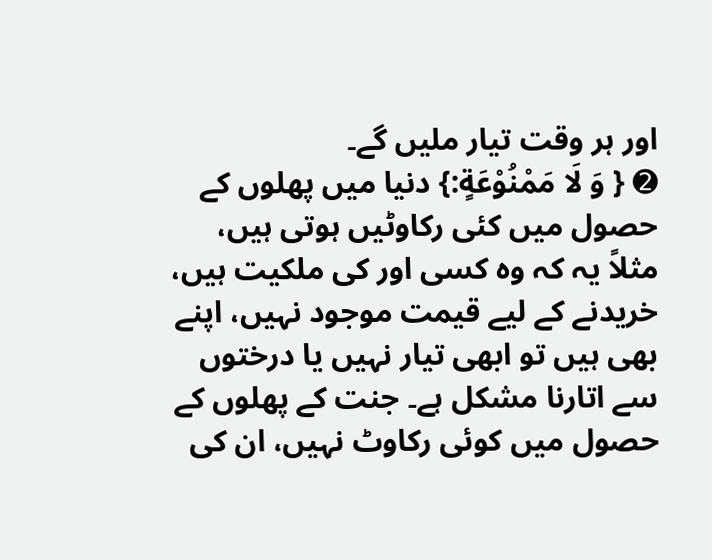اور ہر وقت تیار ملیں گے۔
➋ { وَ لَا مَمْنُوْعَةٍ:} دنیا میں پھلوں کے حصول میں کئی رکاوٹیں ہوتی ہیں، مثلاً یہ کہ وہ کسی اور کی ملکیت ہیں، خریدنے کے لیے قیمت موجود نہیں، اپنے بھی ہیں تو ابھی تیار نہیں یا درختوں سے اتارنا مشکل ہے۔ جنت کے پھلوں کے حصول میں کوئی رکاوٹ نہیں، ان کی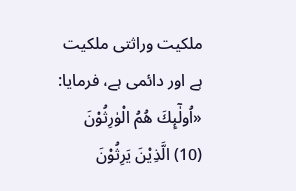ملکیت وراثتی ملکیت ہے اور دائمی ہے، فرمایا: «اُولٰٓىِٕكَ هُمُ الْوٰرِثُوْنَ (10) الَّذِيْنَ يَرِثُوْنَ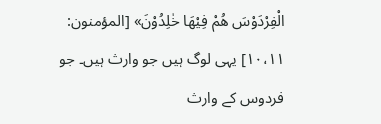الْفِرْدَوْسَ هُمْ فِيْهَا خٰلِدُوْنَ» [المؤمنون: ۱۰،۱۱] یہی لوگ ہیں جو وارث ہیں۔ جو فردوس کے وارث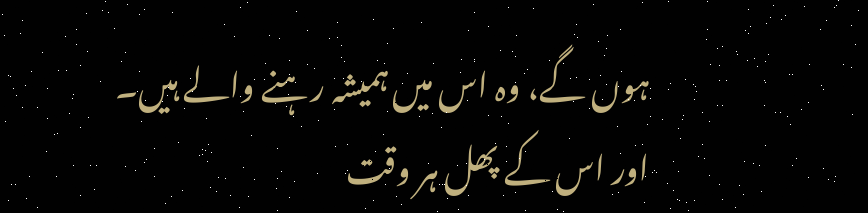ہوں گے، وہ اس میں ہمیشہ رہنے والے ہیں۔ اور اس کے پھل ہر وقت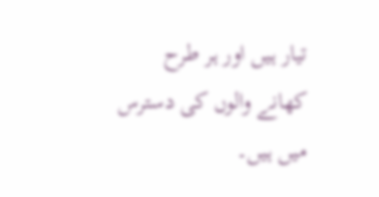تیار ہیں اور ہر طرح کھانے والوں کی دسترس میں ہیں۔